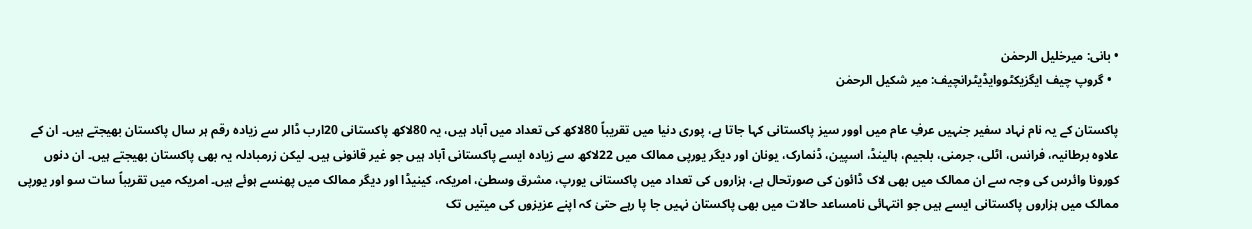• بانی: میرخلیل الرحمٰن
  • گروپ چیف ایگزیکٹووایڈیٹرانچیف: میر شکیل الرحمٰن

پاکستان کے یہ نام نہاد سفیر جنہیں عرفِ عام میں اوور سیز پاکستانی کہا جاتا ہے، پوری دنیا میں تقریباً 80لاکھ کی تعداد میں آباد ہیں، یہ 80لاکھ پاکستانی 20ارب ڈالر سے زیادہ رقم ہر سال پاکستان بھیجتے ہیں۔ ان کے علاوہ برطانیہ، فرانس، اٹلی، جرمنی، بلجیم، ہالینڈ، اسپین، ڈنمارک، یونان اور دیگر یورپی ممالک میں 22لاکھ سے زیادہ ایسے پاکستانی آباد ہیں جو غیر قانونی ہیں۔ لیکن زرمبادلہ یہ بھی پاکستان بھیجتے ہیں۔ ان دنوں کورونا وائرس کی وجہ سے ان ممالک میں بھی لاک ڈائون کی صورتحال ہے، ہزاروں کی تعداد میں پاکستانی یورپ، مشرق وسطیٰ، امریکہ، کینیڈا اور دیگر ممالک میں پھنسے ہوئے ہیں۔ امریکہ میں تقریباً سات سو اور یورپی ممالک میں ہزاروں پاکستانی ایسے ہیں جو انتہائی نامساعد حالات میں بھی پاکستان نہیں جا پا رہے حتیٰ کہ اپنے عزیزوں کی میتیں تک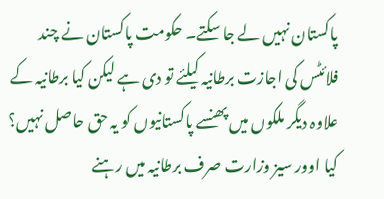پاکستان نہیں لے جا سکتے۔ حکومت پاکستان نے چند فلائٹس کی اجازت برطانیہ کیلئے تو دی ہے لیکن کیا برطانیہ کے علاوہ دیگر ملکوں میں پھنسے پاکستانیوں کو یہ حق حاصل نہیں؟ کیا اوور سیز وزارت صرف برطانیہ میں رہنے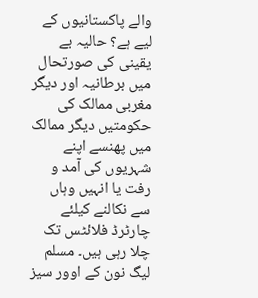والے پاکستانیوں کے لیے ہے؟ حالیہ بے یقینی کی صورتحال میں برطانیہ اور دیگر مغربی ممالک کی حکومتیں دیگر ممالک میں پھنسے اپنے شہریوں کی آمد و رفت یا انہیں وہاں سے نکالنے کیلئے چارٹرڈ فلائٹس تک چلا رہی ہیں۔ مسلم لیگ نون کے اوور سیز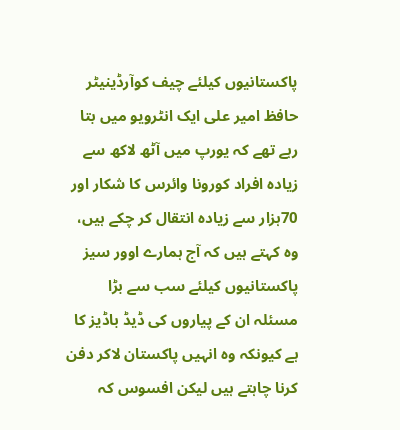پاکستانیوں کیلئے چیف کوآرڈینیٹر حافظ امیر علی ایک انٹرویو میں بتا رہے تھے کہ یورپ میں آٹھ لاکھ سے زیادہ افراد کورونا وائرس کا شکار اور 70ہزار سے زیادہ انتقال کر چکے ہیں، وہ کہتے ہیں کہ آج ہمارے اوور سیز پاکستانیوں کیلئے سب سے بڑا مسئلہ ان کے پیاروں کی ڈیڈ باڈیز کا ہے کیونکہ وہ انہیں پاکستان لاکر دفن کرنا چاہتے ہیں لیکن افسوس کہ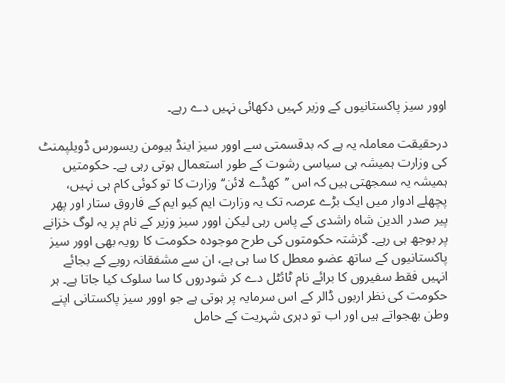اوور سیز پاکستانیوں کے وزیر کہیں دکھائی نہیں دے رہے۔

درحقیقت معاملہ یہ ہے کہ بدقسمتی سے اوور سیز اینڈ ہیومن ریسورس ڈویلپمنٹ کی وزارت ہمیشہ ہی سیاسی رشوت کے طور استعمال ہوتی رہی ہے۔ حکومتیں ہمیشہ یہ سمجھتی ہیں کہ اس ’’کھڈے لائن‘‘ وزارت کا تو کوئی کام ہی نہیں، پچھلے ادوار میں ایک بڑے عرصہ تک یہ وزارت ایم کیو ایم کے فاروق ستار اور پھر پیر صدر الدین شاہ راشدی کے پاس رہی لیکن اوور سیز وزیر کے نام پر یہ لوگ خزانے پر بوجھ ہی رہے۔ گزشتہ حکومتوں کی طرح موجودہ حکومت کا رویہ بھی اوور سیز پاکستانیوں کے ساتھ عضو معطل کا سا ہی ہے، ان سے مشفقانہ رویے کے بجائے انہیں فقط سفیروں کا برائے نام ٹائٹل دے کر شودروں کا سا سلوک کیا جاتا ہے۔ ہر حکومت کی نظر اربوں ڈالر کے اس سرمایہ پر ہوتی ہے جو اوور سیز پاکستانی اپنے وطن بھجواتے ہیں اور اب تو دہری شہریت کے حامل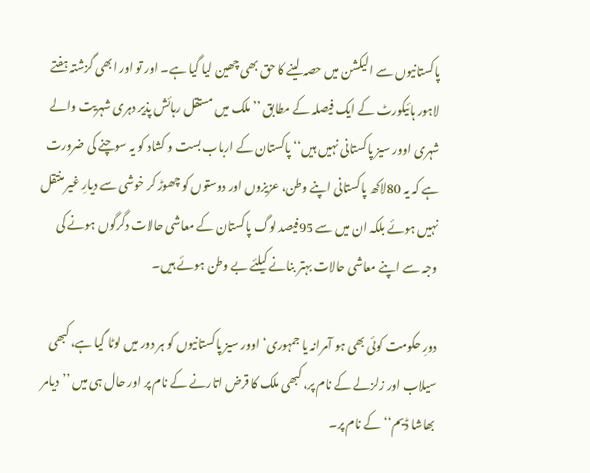پاکستانیوں سے الیکشن میں حصہ لینے کا حق بھی چھین لیا گیا ہے۔ اور تو اور ابھی گزشتہ ہفتے لاہور ہائیکورٹ کے ایک فیصلہ کے مطابق ’’ملک میں مستقل رہائش پذیر دہری شہریت والے شہری اوور سیز پاکستانی نہیں ہیں‘‘ پاکستان کے ارباب بست و کشاد کو یہ سوچنے کی ضرورت ہے کہ یہ 80لاکھ پاکستانی اپنے وطن، عزیزوں اور دوستوں کو چھوڑ کر خوشی سے دیارِ غیر منتقل نہیں ہوئے بلکہ ان میں سے 95فیصد لوگ پاکستان کے معاشی حالات دگرگوں ہونے کی وجہ سے اپنے معاشی حالات بہتر بنانے کیلئے بے وطن ہوئے ہیں۔

دورِ حکومت کوئی بھی ہو آمرانہ یا جمہوری‘ اوور سیز پاکستانیوں کو ہر دور میں لوٹا گیا ہے، کبھی سیلاب اور زلزلے کے نام پر، کبھی ملک کا قرض اتارنے کے نام پر اور حال ہی میں ’’دیامر بھاشا ڈیم‘‘ کے نام پر۔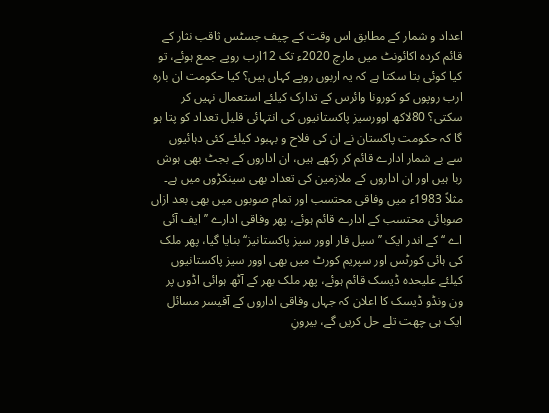اعداد و شمار کے مطابق اس وقت کے چیف جسٹس ثاقب نثار کے قائم کردہ اکائونٹ میں مارچ 2020ء تک 12ارب روپے جمع ہوئے، تو کیا کوئی بتا سکتا ہے کہ یہ اربوں روپے کہاں ہیں؟ کیا حکومت ان بارہ ارب روپوں کو کورونا وائرس کے تدارک کیلئے استعمال نہیں کر سکتی؟ 80لاکھ اوورسیز پاکستانیوں کی انتہائی قلیل تعداد کو پتا ہو گا کہ حکومت پاکستان نے ان کی فلاح و بہبود کیلئے کئی دہائیوں سے بے شمار ادارے قائم کر رکھے ہیں، ان اداروں کے بجٹ بھی ہوش ربا ہیں اور ان اداروں کے ملازمین کی تعداد بھی سینکڑوں میں ہے۔ مثلاً 1983ء میں وفاقی محتسب اور تمام صوبوں میں بھی بعد ازاں صوبائی محتسب کے ادارے قائم ہوئے، پھر وفاقی ادارے ’’ایف آئی اے ‘‘ کے اندر ایک ’’سیل فار اوور سیز پاکستانیز‘‘ بنایا گیا، پھر ملک کی ہائی کورٹس اور سپریم کورٹ میں بھی اوور سیز پاکستانیوں کیلئے علیحدہ ڈیسک قائم ہوئے، پھر ملک بھر کے آٹھ ہوائی اڈوں پر ون ونڈو ڈیسک کا اعلان کہ جہاں وفاقی اداروں کے آفیسر مسائل ایک ہی چھت تلے حل کریں گے، بیرونِ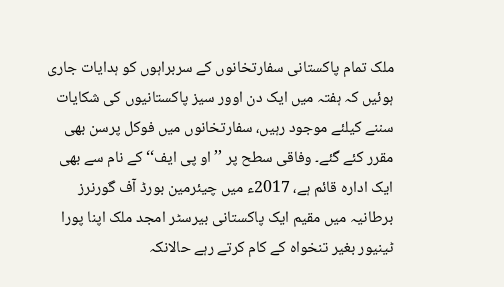ملک تمام پاکستانی سفارتخانوں کے سربراہوں کو ہدایات جاری ہوئیں کہ ہفتہ میں ایک دن اوور سیز پاکستانیوں کی شکایات سننے کیلئے موجود رہیں، سفارتخانوں میں فوکل پرسن بھی مقرر کئے گئے۔ وفاقی سطح پر ’’او پی ایف‘‘ کے نام سے بھی ایک ادارہ قائم ہے، 2017ء میں چیئرمین بورڈ آف گورنرز برطانیہ میں مقیم ایک پاکستانی بیرسٹر امجد ملک اپنا پورا ٹینیور بغیر تنخواہ کے کام کرتے رہے حالانکہ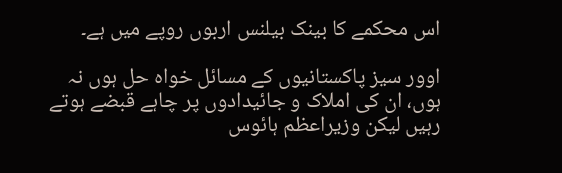اس محکمے کا بینک بیلنس اربوں روپے میں ہے۔

اوور سیز پاکستانیوں کے مسائل خواہ حل ہوں نہ ہوں، ان کی املاک و جائیدادوں پر چاہے قبضے ہوتے رہیں لیکن وزیراعظم ہائوس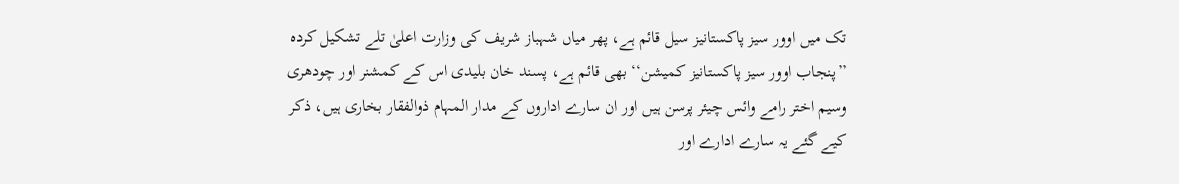تک میں اوور سیز پاکستانیز سیل قائم ہے، پھر میاں شہباز شریف کی وزارت اعلیٰ تلے تشکیل کردہ ’’پنجاب اوور سیز پاکستانیز کمیشن‘‘ بھی قائم ہے، پسند خان بلیدی اس کے کمشنر اور چودھری وسیم اختر رامے وائس چیئر پرسن ہیں اور ان سارے اداروں کے مدار المہام ذوالفقار بخاری ہیں، ذکر کیے گئے یہ سارے ادارے اور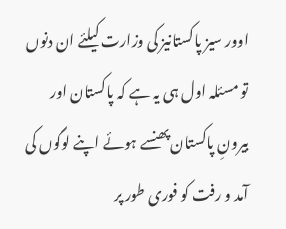اوور سیز پاکستانیز کی وزارت کیلئے ان دنوں تو مسئلہ اول ہی یہ ہے کہ پاکستان اور بیرونِ پاکستان پھنسے ہوئے اپنے لوگوں کی آمد و رفت کو فوری طور پر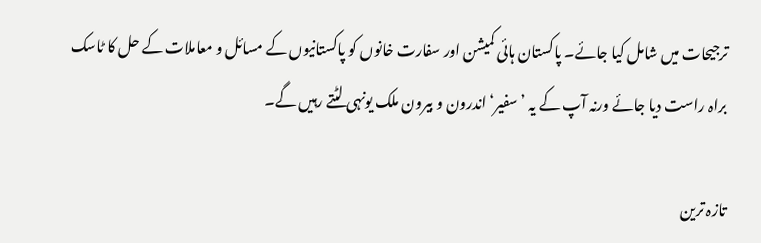ترجیحات میں شامل کیا جائے۔ پاکستان ہائی کمیشن اور سفارت خانوں کو پاکستانیوں کے مسائل و معاملات کے حل کا ٹاسک براہ راست دیا جائے ورنہ آپ کے یہ ’سفیر‘ اندرون و بیرون ملک یونہی لٹتے رہیں گے۔

تازہ ترین